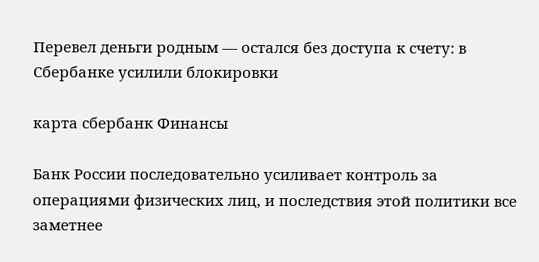Перевел деньги родным — остался без доступа к счету: в Сбербанке усилили блокировки

карта сбербанк Финансы

Банк России последовательно усиливает контроль за операциями физических лиц, и последствия этой политики все заметнее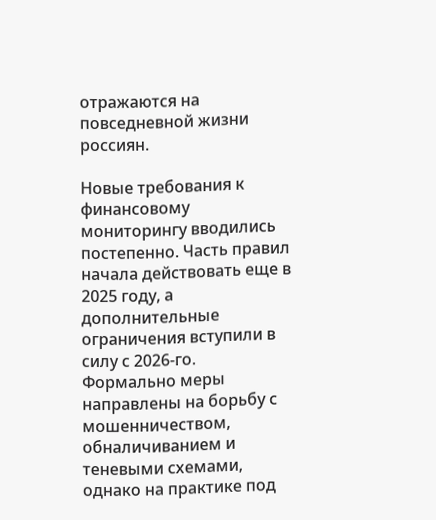отражаются на повседневной жизни россиян.

Новые требования к финансовому мониторингу вводились постепенно. Часть правил начала действовать еще в 2025 году, а дополнительные ограничения вступили в силу с 2026-го. Формально меры направлены на борьбу с мошенничеством, обналичиванием и теневыми схемами, однако на практике под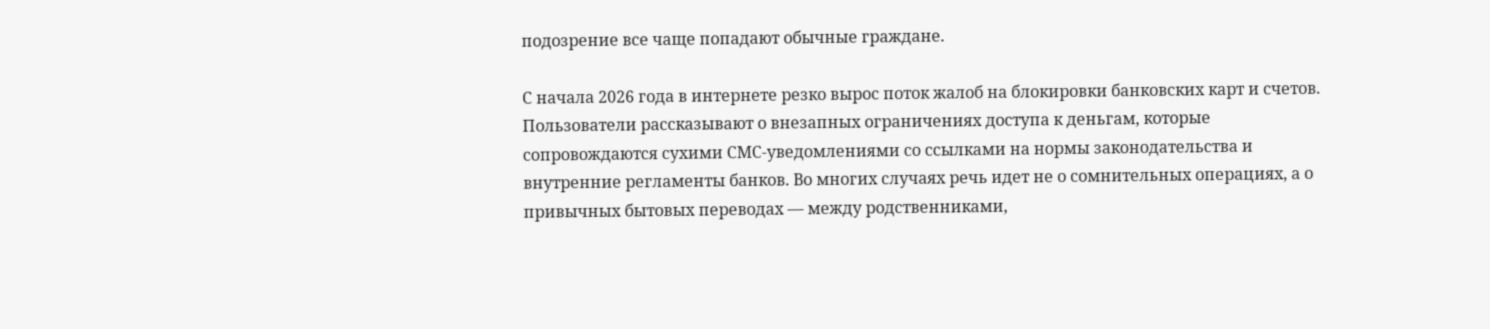подозрение все чаще попадают обычные граждане.

С начала 2026 года в интернете резко вырос поток жалоб на блокировки банковских карт и счетов. Пользователи рассказывают о внезапных ограничениях доступа к деньгам, которые сопровождаются сухими СМС-уведомлениями со ссылками на нормы законодательства и внутренние регламенты банков. Во многих случаях речь идет не о сомнительных операциях, а о привычных бытовых переводах — между родственниками,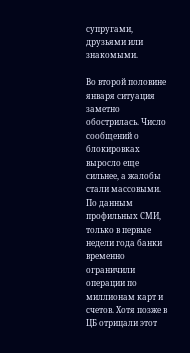супругами, друзьями или знакомыми.

Во второй половине января ситуация заметно обострилась. Число сообщений о блокировках выросло еще сильнее, а жалобы стали массовыми. По данным профильных СМИ, только в первые недели года банки временно ограничили операции по миллионам карт и счетов. Хотя позже в ЦБ отрицали этот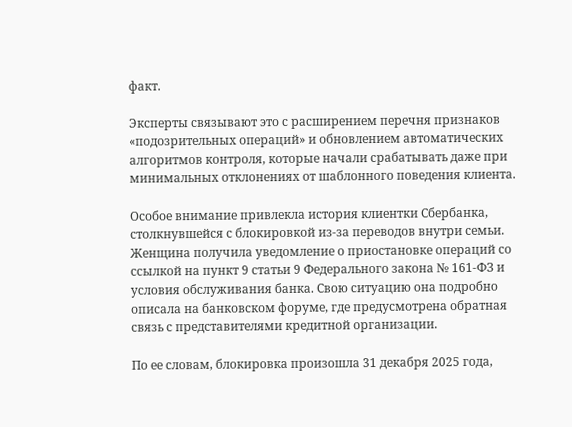факт.

Эксперты связывают это с расширением перечня признаков «подозрительных операций» и обновлением автоматических алгоритмов контроля, которые начали срабатывать даже при минимальных отклонениях от шаблонного поведения клиента.

Особое внимание привлекла история клиентки Сбербанка, столкнувшейся с блокировкой из-за переводов внутри семьи. Женщина получила уведомление о приостановке операций со ссылкой на пункт 9 статьи 9 Федерального закона № 161-ФЗ и условия обслуживания банка. Свою ситуацию она подробно описала на банковском форуме, где предусмотрена обратная связь с представителями кредитной организации.

По ее словам, блокировка произошла 31 декабря 2025 года,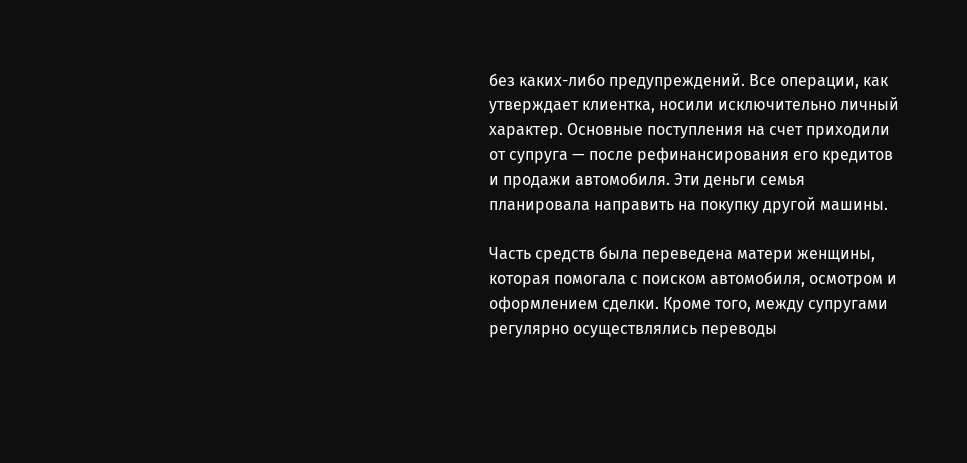без каких-либо предупреждений. Все операции, как утверждает клиентка, носили исключительно личный характер. Основные поступления на счет приходили от супруга — после рефинансирования его кредитов и продажи автомобиля. Эти деньги семья планировала направить на покупку другой машины.

Часть средств была переведена матери женщины, которая помогала с поиском автомобиля, осмотром и оформлением сделки. Кроме того, между супругами регулярно осуществлялись переводы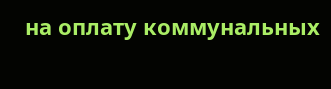на оплату коммунальных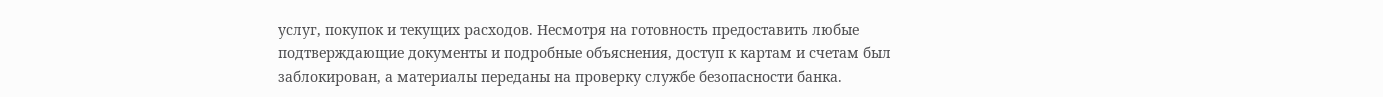услуг, покупок и текущих расходов. Несмотря на готовность предоставить любые подтверждающие документы и подробные объяснения, доступ к картам и счетам был заблокирован, а материалы переданы на проверку службе безопасности банка.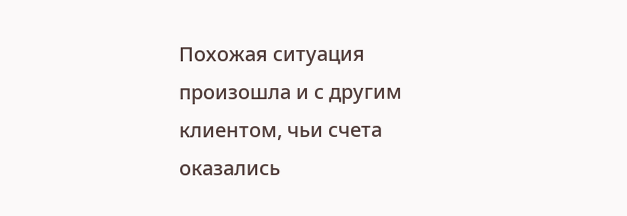Похожая ситуация произошла и с другим клиентом, чьи счета оказались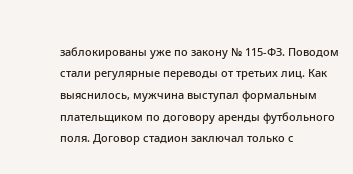заблокированы уже по закону № 115-ФЗ. Поводом стали регулярные переводы от третьих лиц. Как выяснилось, мужчина выступал формальным плательщиком по договору аренды футбольного поля. Договор стадион заключал только с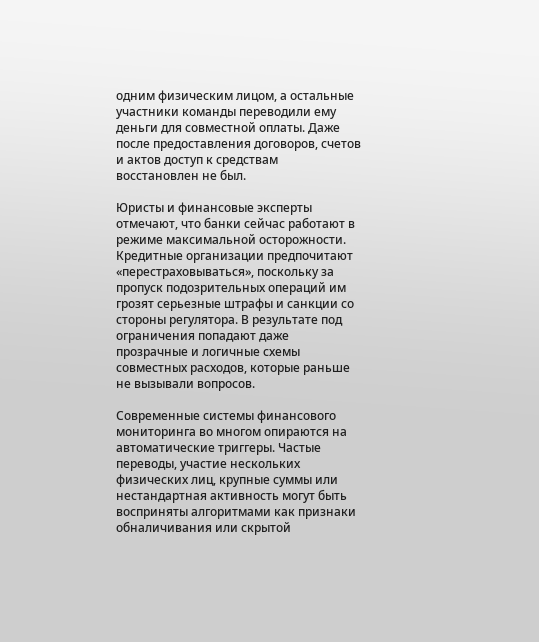одним физическим лицом, а остальные участники команды переводили ему деньги для совместной оплаты. Даже после предоставления договоров, счетов и актов доступ к средствам восстановлен не был.

Юристы и финансовые эксперты отмечают, что банки сейчас работают в режиме максимальной осторожности. Кредитные организации предпочитают «перестраховываться», поскольку за пропуск подозрительных операций им грозят серьезные штрафы и санкции со стороны регулятора. В результате под ограничения попадают даже прозрачные и логичные схемы совместных расходов, которые раньше не вызывали вопросов.

Современные системы финансового мониторинга во многом опираются на автоматические триггеры. Частые переводы, участие нескольких физических лиц, крупные суммы или нестандартная активность могут быть восприняты алгоритмами как признаки обналичивания или скрытой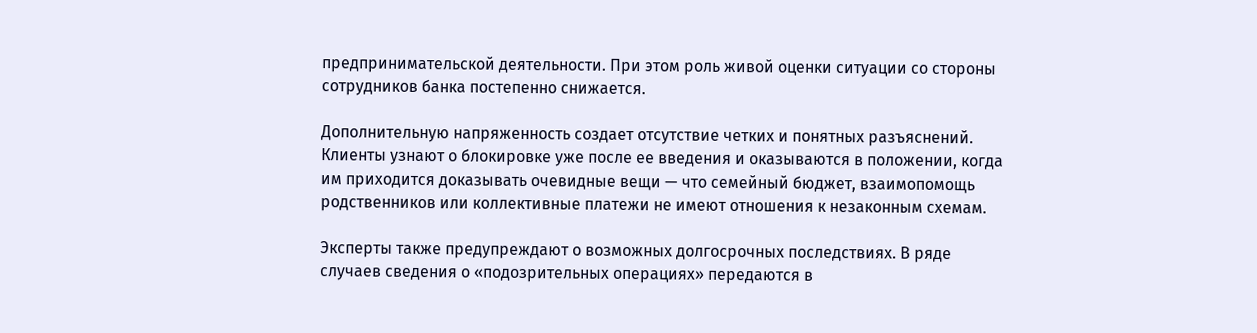предпринимательской деятельности. При этом роль живой оценки ситуации со стороны сотрудников банка постепенно снижается.

Дополнительную напряженность создает отсутствие четких и понятных разъяснений. Клиенты узнают о блокировке уже после ее введения и оказываются в положении, когда им приходится доказывать очевидные вещи — что семейный бюджет, взаимопомощь родственников или коллективные платежи не имеют отношения к незаконным схемам.

Эксперты также предупреждают о возможных долгосрочных последствиях. В ряде случаев сведения о «подозрительных операциях» передаются в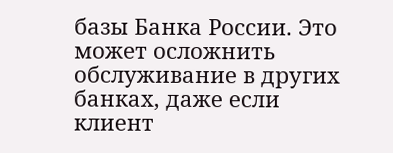базы Банка России. Это может осложнить обслуживание в других банках, даже если клиент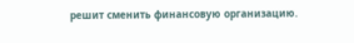решит сменить финансовую организацию.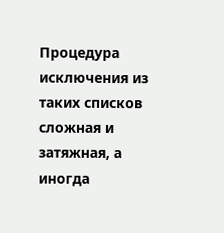Процедура исключения из таких списков сложная и затяжная, а иногда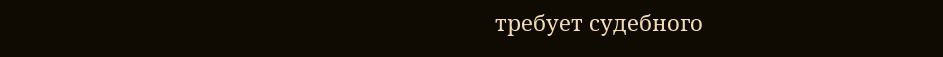требует судебного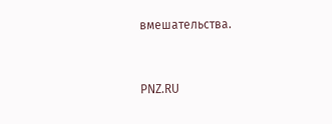вмешательства.


PNZ.RU